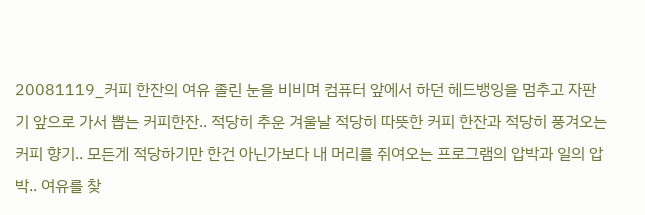20081119_커피 한잔의 여유 졸린 눈을 비비며 컴퓨터 앞에서 하던 헤드뱅잉을 멈추고 자판기 앞으로 가서 뽑는 커피한잔.. 적당히 추운 겨울날 적당히 따뜻한 커피 한잔과 적당히 풍겨오는 커피 향기.. 모든게 적당하기만 한건 아닌가보다 내 머리를 쥐여오는 프로그램의 압박과 일의 압박.. 여유를 찾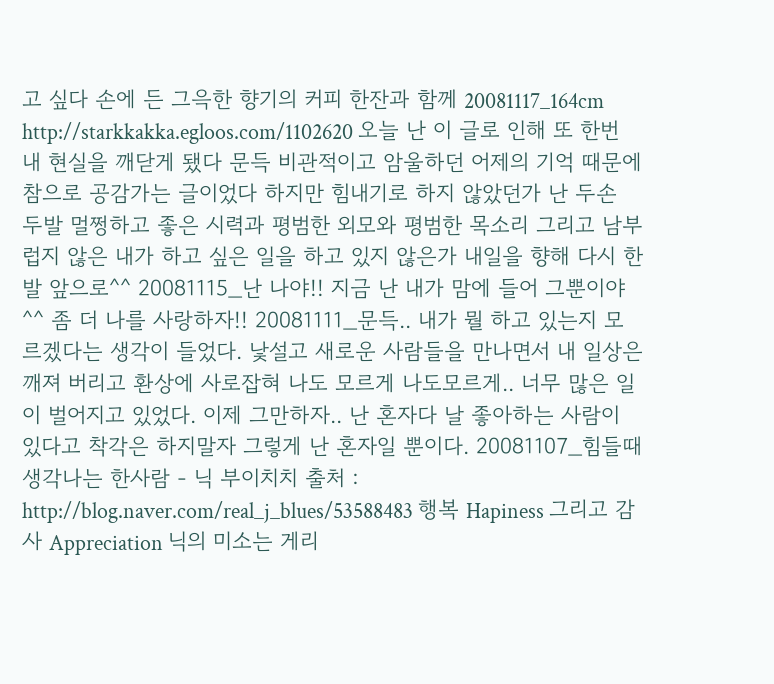고 싶다 손에 든 그윽한 향기의 커피 한잔과 함께 20081117_164cm http://starkkakka.egloos.com/1102620 오늘 난 이 글로 인해 또 한번 내 현실을 깨닫게 됐다 문득 비관적이고 암울하던 어제의 기억 때문에 참으로 공감가는 글이었다 하지만 힘내기로 하지 않았던가 난 두손 두발 멀쩡하고 좋은 시력과 평범한 외모와 평범한 목소리 그리고 남부럽지 않은 내가 하고 싶은 일을 하고 있지 않은가 내일을 향해 다시 한발 앞으로^^ 20081115_난 나야!! 지금 난 내가 맘에 들어 그뿐이야^^ 좀 더 나를 사랑하자!! 20081111_문득.. 내가 뭘 하고 있는지 모르겠다는 생각이 들었다. 낯설고 새로운 사람들을 만나면서 내 일상은 깨져 버리고 환상에 사로잡혀 나도 모르게 나도모르게.. 너무 많은 일이 벌어지고 있었다. 이제 그만하자.. 난 혼자다 날 좋아하는 사람이 있다고 착각은 하지말자 그렇게 난 혼자일 뿐이다. 20081107_힘들때 생각나는 한사람 - 닉 부이치치 출처 : http://blog.naver.com/real_j_blues/53588483 행복 Hapiness 그리고 감사 Appreciation 닉의 미소는 게리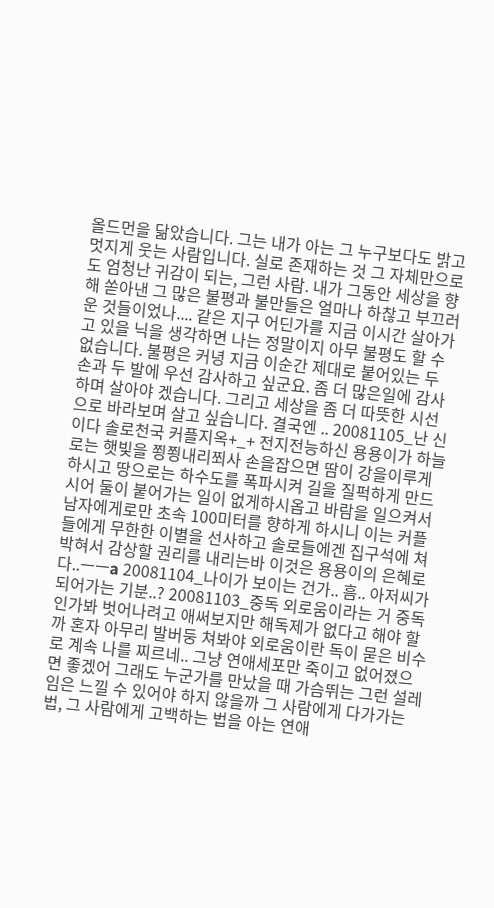올드먼을 닮았습니다. 그는 내가 아는 그 누구보다도 밝고 멋지게 웃는 사람입니다. 실로 존재하는 것 그 자체만으로도 엄청난 귀감이 되는, 그런 사람. 내가 그동안 세상을 향해 쏟아낸 그 많은 불평과 불만들은 얼마나 하찮고 부끄러운 것들이었나.... 같은 지구 어딘가를 지금 이시간 살아가고 있을 닉을 생각하면 나는 정말이지 아무 불평도 할 수 없습니다. 불평은 커녕 지금 이순간 제대로 붙어있는 두 손과 두 발에 우선 감사하고 싶군요. 좀 더 많은일에 감사하며 살아야 겠습니다. 그리고 세상을 좀 더 따뜻한 시선으로 바라보며 살고 싶습니다. 결국엔 .. 20081105_난 신이다 솔로천국 커플지옥+_+ 전지전능하신 용용이가 하늘로는 햇빛을 쬥쬥내리쬐사 손을잡으면 땀이 강을이루게 하시고 땅으로는 하수도를 폭파시켜 길을 질퍽하게 만드시어 둘이 붙어가는 일이 없게하시옵고 바람을 일으켜서 남자에게로만 초속 100미터를 향하게 하시니 이는 커플들에게 무한한 이별을 선사하고 솔로들에겐 집구석에 쳐박혀서 감상할 권리를 내리는바 이것은 용용이의 은혜로다..ㅡㅡa 20081104_나이가 보이는 건가.. 흠.. 아저씨가 되어가는 기분..? 20081103_중독 외로움이라는 거 중독인가봐 벗어나려고 애써보지만 해독제가 없다고 해야 할까 혼자 아무리 발버둥 쳐봐야 외로움이란 독이 묻은 비수로 계속 나를 찌르네.. 그냥 연애세포만 죽이고 없어졌으면 좋겠어 그래도 누군가를 만났을 때 가슴뛰는 그런 설레임은 느낄 수 있어야 하지 않을까 그 사람에게 다가가는 법, 그 사람에게 고백하는 법을 아는 연애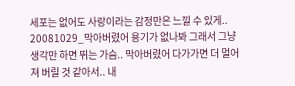세포는 없어도 사랑이라는 감정만은 느낄 수 있게.. 20081029_막아버렸어 용기가 없나봐 그래서 그냥 생각만 하면 뛰는 가슴.. 막아버렸어 다가가면 더 멀어져 버릴 것 같아서.. 내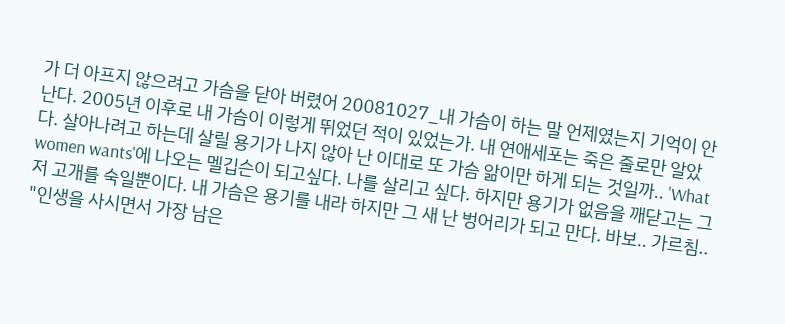가 더 아프지 않으려고 가슴을 닫아 버렸어 20081027_내 가슴이 하는 말 언제였는지 기억이 안난다. 2005년 이후로 내 가슴이 이렇게 뛰었던 적이 있었는가. 내 연애세포는 죽은 줄로만 알았다. 살아나려고 하는데 살릴 용기가 나지 않아 난 이대로 또 가슴 앎이만 하게 되는 것일까.. 'What women wants'에 나오는 멜깁슨이 되고싶다. 나를 살리고 싶다. 하지만 용기가 없음을 깨닫고는 그저 고개를 숙일뿐이다. 내 가슴은 용기를 내라 하지만 그 새 난 벙어리가 되고 만다. 바보.. 가르침.. "인생을 사시면서 가장 남은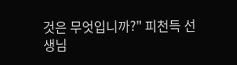것은 무엇입니까?" 피천득 선생님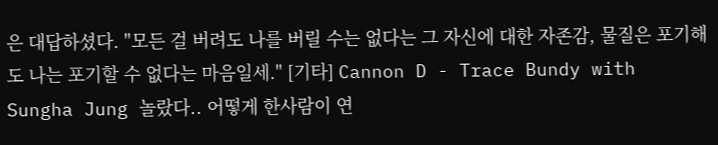은 대답하셨다. "모든 걸 버려도 나를 버릴 수는 없다는 그 자신에 대한 자존감, 물질은 포기해도 나는 포기할 수 없다는 마음일세." [기타] Cannon D - Trace Bundy with Sungha Jung 놀랐다.. 어떻게 한사람이 연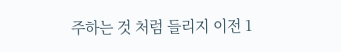주하는 것 처럼 들리지 이전 1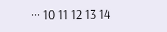··· 10 11 12 13 14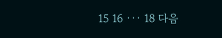15 16 ··· 18 다음